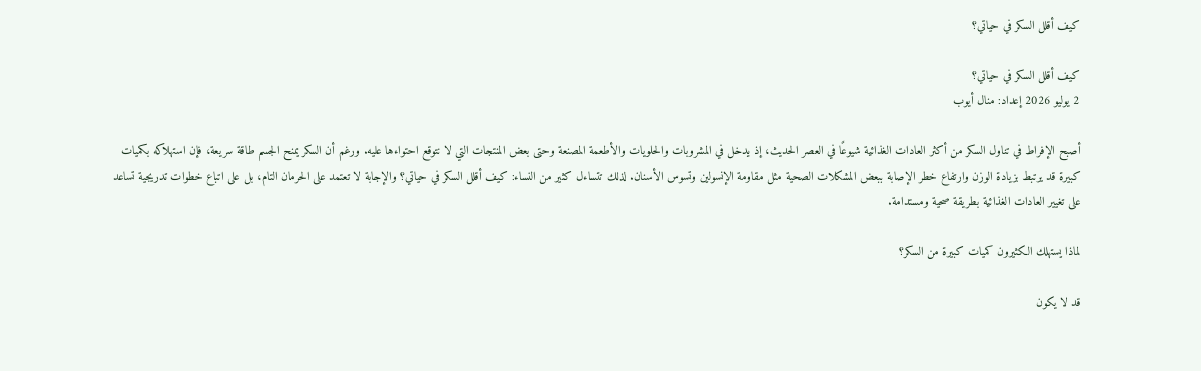كيف أقلل السكر في حياتي؟

كيف أقلل السكر في حياتي؟
2 يوليو 2026 إعداد: منال أيوب

أصبح الإفراط في تناول السكر من أكثر العادات الغذائية شيوعًا في العصر الحديث، إذ يدخل في المشروبات والحلويات والأطعمة المصنعة وحتى بعض المنتجات التي لا نتوقع احتواءها عليه. ورغم أن السكر يمنح الجسم طاقة سريعة، فإن استهلاكه بكميات كبيرة قد يرتبط بزيادة الوزن وارتفاع خطر الإصابة ببعض المشكلات الصحية مثل مقاومة الإنسولين وتسوس الأسنان. لذلك تتساءل كثير من النساء: كيف أقلل السكر في حياتي؟ والإجابة لا تعتمد على الحرمان التام، بل على اتباع خطوات تدريجية تساعد على تغيير العادات الغذائية بطريقة صحية ومستدامة.

لماذا يستهلك الكثيرون كميات كبيرة من السكر؟

قد لا يكون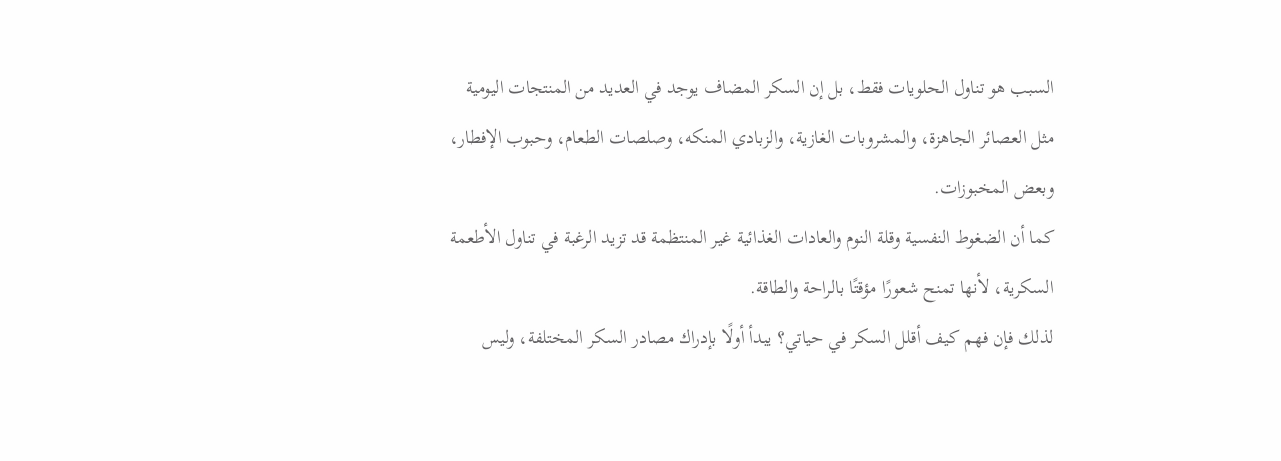السبب هو تناول الحلويات فقط، بل إن السكر المضاف يوجد في العديد من المنتجات اليومية مثل العصائر الجاهزة، والمشروبات الغازية، والزبادي المنكه، وصلصات الطعام، وحبوب الإفطار، وبعض المخبوزات.
كما أن الضغوط النفسية وقلة النوم والعادات الغذائية غير المنتظمة قد تزيد الرغبة في تناول الأطعمة السكرية، لأنها تمنح شعورًا مؤقتًا بالراحة والطاقة.
لذلك فإن فهم كيف أقلل السكر في حياتي؟ يبدأ أولًا بإدراك مصادر السكر المختلفة، وليس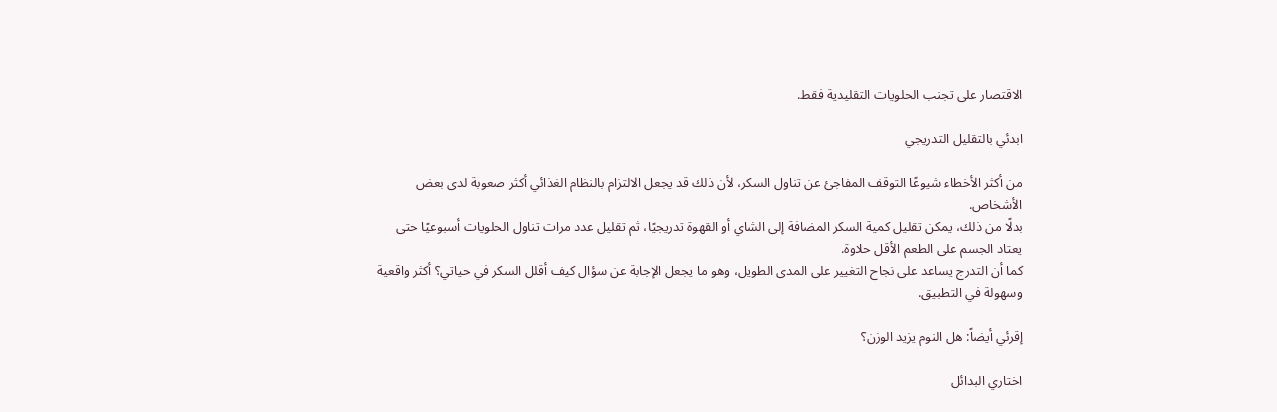الاقتصار على تجنب الحلويات التقليدية فقط.

ابدئي بالتقليل التدريجي

من أكثر الأخطاء شيوعًا التوقف المفاجئ عن تناول السكر، لأن ذلك قد يجعل الالتزام بالنظام الغذائي أكثر صعوبة لدى بعض الأشخاص.
بدلًا من ذلك، يمكن تقليل كمية السكر المضافة إلى الشاي أو القهوة تدريجيًا، ثم تقليل عدد مرات تناول الحلويات أسبوعيًا حتى يعتاد الجسم على الطعم الأقل حلاوة.
كما أن التدرج يساعد على نجاح التغيير على المدى الطويل، وهو ما يجعل الإجابة عن سؤال كيف أقلل السكر في حياتي؟ أكثر واقعية وسهولة في التطبيق.

إقرئي أيضاً: هل النوم يزيد الوزن؟

اختاري البدائل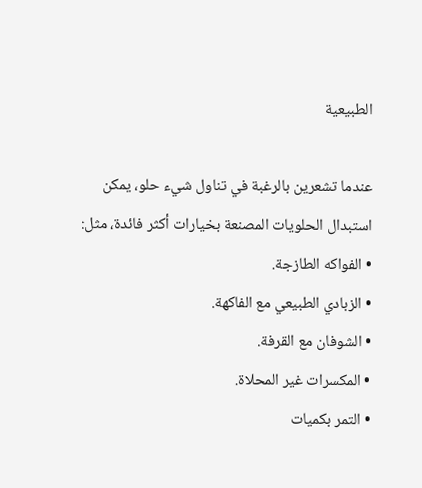الطبيعية

عندما تشعرين بالرغبة في تناول شيء حلو، يمكن استبدال الحلويات المصنعة بخيارات أكثر فائدة، مثل:
• الفواكه الطازجة.
• الزبادي الطبيعي مع الفاكهة.
• الشوفان مع القرفة.
• المكسرات غير المحلاة.
• التمر بكميات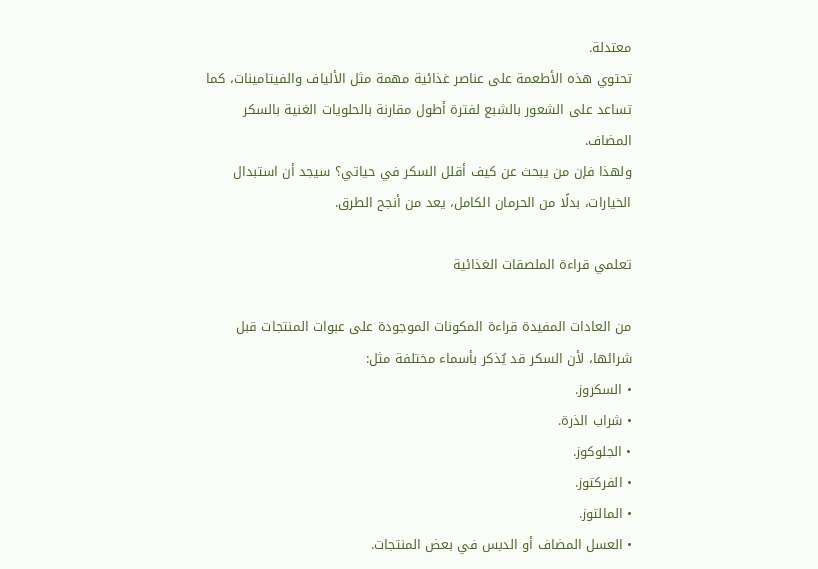معتدلة.
تحتوي هذه الأطعمة على عناصر غذائية مهمة مثل الألياف والفيتامينات، كما تساعد على الشعور بالشبع لفترة أطول مقارنة بالحلويات الغنية بالسكر المضاف.
ولهذا فإن من يبحث عن كيف أقلل السكر في حياتي؟ سيجد أن استبدال الخيارات، بدلًا من الحرمان الكامل، يعد من أنجح الطرق.

تعلمي قراءة الملصقات الغذائية

من العادات المفيدة قراءة المكونات الموجودة على عبوات المنتجات قبل شرائها، لأن السكر قد يُذكر بأسماء مختلفة مثل:
• السكروز.
• شراب الذرة.
• الجلوكوز.
• الفركتوز.
• المالتوز.
• العسل المضاف أو الدبس في بعض المنتجات.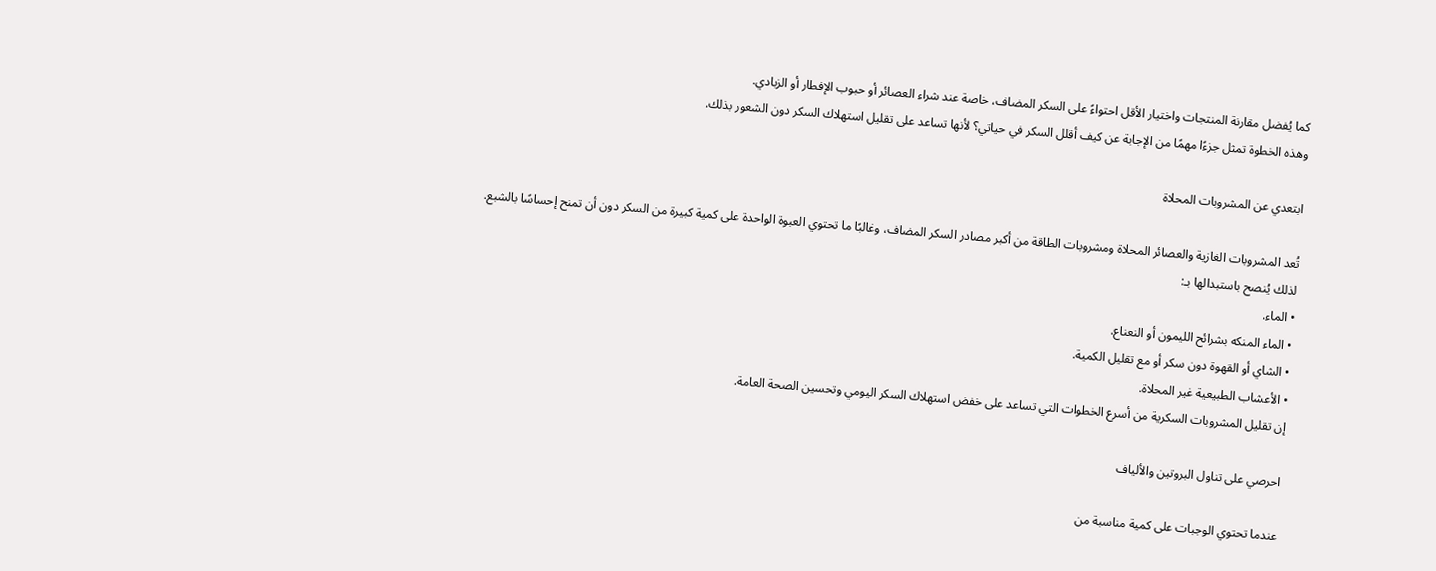كما يُفضل مقارنة المنتجات واختيار الأقل احتواءً على السكر المضاف، خاصة عند شراء العصائر أو حبوب الإفطار أو الزبادي.
وهذه الخطوة تمثل جزءًا مهمًا من الإجابة عن كيف أقلل السكر في حياتي؟ لأنها تساعد على تقليل استهلاك السكر دون الشعور بذلك.

ابتعدي عن المشروبات المحلاة

تُعد المشروبات الغازية والعصائر المحلاة ومشروبات الطاقة من أكبر مصادر السكر المضاف، وغالبًا ما تحتوي العبوة الواحدة على كمية كبيرة من السكر دون أن تمنح إحساسًا بالشبع.
لذلك يُنصح باستبدالها بـ:
• الماء.
• الماء المنكه بشرائح الليمون أو النعناع.
• الشاي أو القهوة دون سكر أو مع تقليل الكمية.
• الأعشاب الطبيعية غير المحلاة.
إن تقليل المشروبات السكرية من أسرع الخطوات التي تساعد على خفض استهلاك السكر اليومي وتحسين الصحة العامة.

احرصي على تناول البروتين والألياف

عندما تحتوي الوجبات على كمية مناسبة من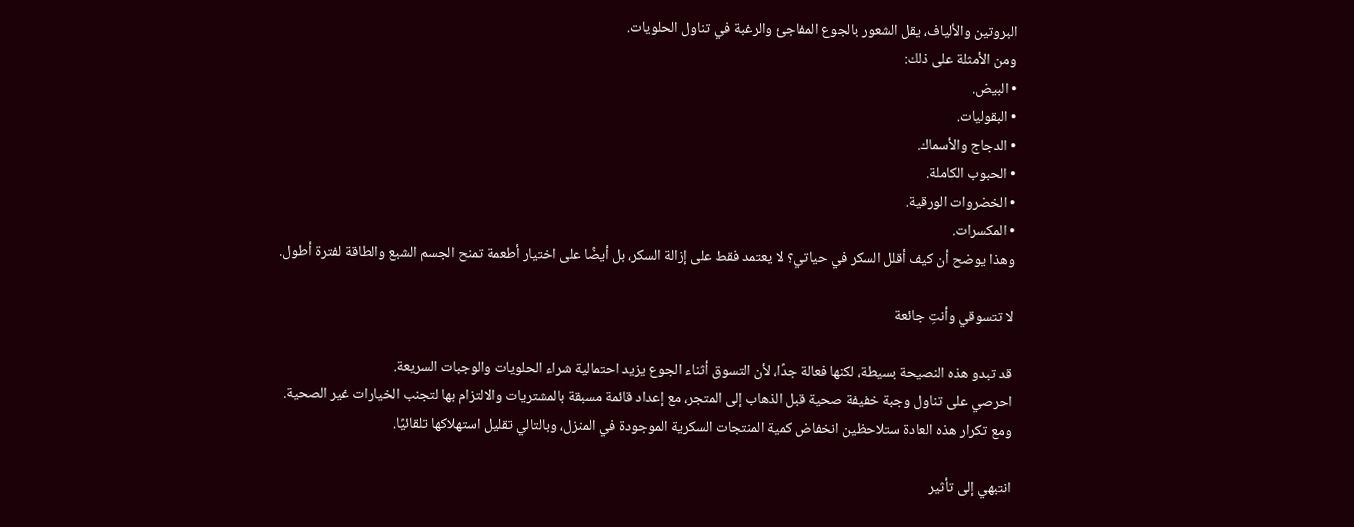البروتين والألياف، يقل الشعور بالجوع المفاجئ والرغبة في تناول الحلويات.
ومن الأمثلة على ذلك:
• البيض.
• البقوليات.
• الدجاج والأسماك.
• الحبوب الكاملة.
• الخضروات الورقية.
• المكسرات.
وهذا يوضح أن كيف أقلل السكر في حياتي؟ لا يعتمد فقط على إزالة السكر، بل أيضًا على اختيار أطعمة تمنح الجسم الشبع والطاقة لفترة أطول.

لا تتسوقي وأنتِ جائعة

قد تبدو هذه النصيحة بسيطة، لكنها فعالة جدًا، لأن التسوق أثناء الجوع يزيد احتمالية شراء الحلويات والوجبات السريعة.
احرصي على تناول وجبة خفيفة صحية قبل الذهاب إلى المتجر، مع إعداد قائمة مسبقة بالمشتريات والالتزام بها لتجنب الخيارات غير الصحية.
ومع تكرار هذه العادة ستلاحظين انخفاض كمية المنتجات السكرية الموجودة في المنزل، وبالتالي تقليل استهلاكها تلقائيًا.

انتبهي إلى تأثير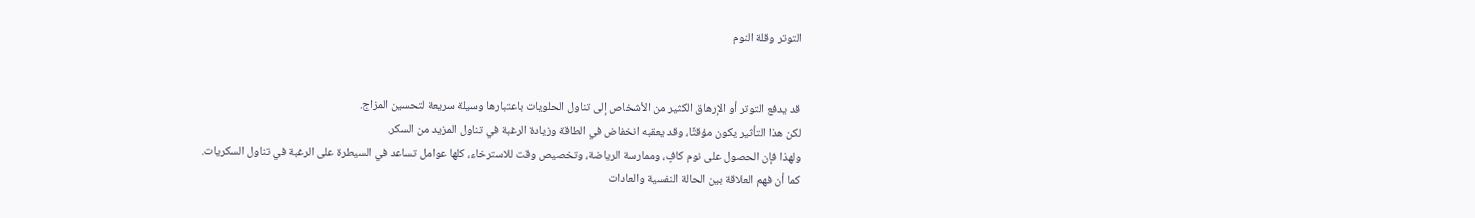التوتر وقلة النوم


قد يدفع التوتر أو الإرهاق الكثير من الأشخاص إلى تناول الحلويات باعتبارها وسيلة سريعة لتحسين المزاج.
لكن هذا التأثير يكون مؤقتًا، وقد يعقبه انخفاض في الطاقة وزيادة الرغبة في تناول المزيد من السكر.
ولهذا فإن الحصول على نوم كافٍ، وممارسة الرياضة، وتخصيص وقت للاسترخاء، كلها عوامل تساعد في السيطرة على الرغبة في تناول السكريات.
كما أن فهم العلاقة بين الحالة النفسية والعادات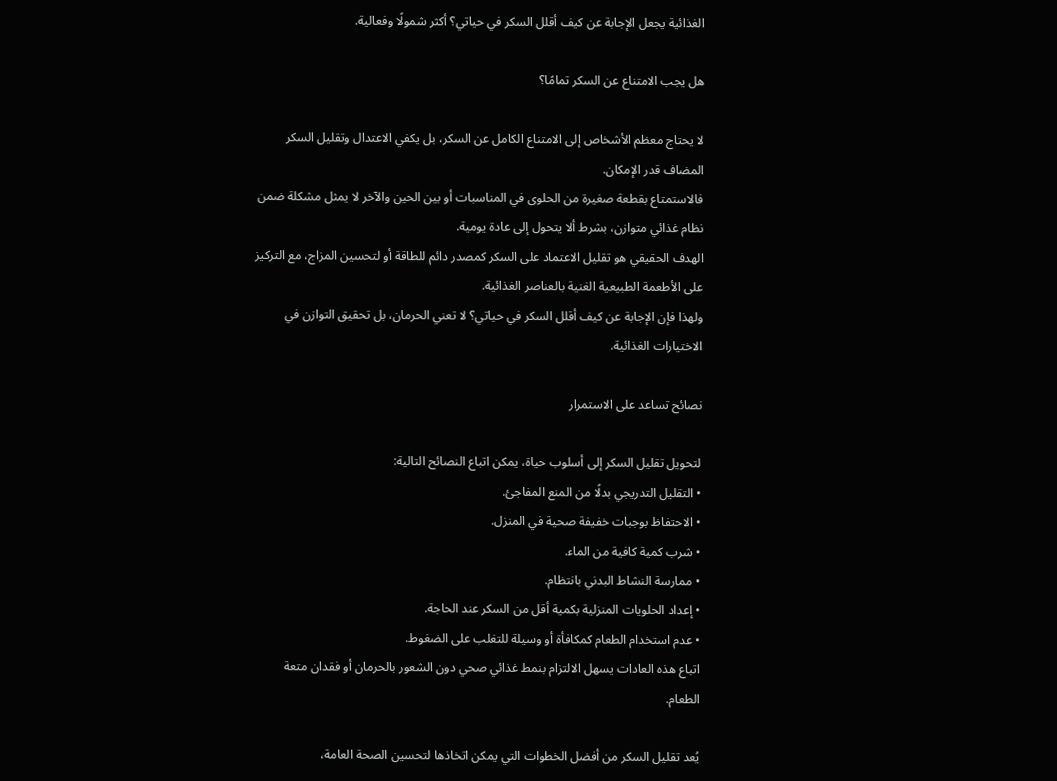الغذائية يجعل الإجابة عن كيف أقلل السكر في حياتي؟ أكثر شمولًا وفعالية.

هل يجب الامتناع عن السكر تمامًا؟

لا يحتاج معظم الأشخاص إلى الامتناع الكامل عن السكر، بل يكفي الاعتدال وتقليل السكر المضاف قدر الإمكان.
فالاستمتاع بقطعة صغيرة من الحلوى في المناسبات أو بين الحين والآخر لا يمثل مشكلة ضمن نظام غذائي متوازن، بشرط ألا يتحول إلى عادة يومية.
الهدف الحقيقي هو تقليل الاعتماد على السكر كمصدر دائم للطاقة أو لتحسين المزاج، مع التركيز على الأطعمة الطبيعية الغنية بالعناصر الغذائية.
ولهذا فإن الإجابة عن كيف أقلل السكر في حياتي؟ لا تعني الحرمان، بل تحقيق التوازن في الاختيارات الغذائية.

نصائح تساعد على الاستمرار

لتحويل تقليل السكر إلى أسلوب حياة، يمكن اتباع النصائح التالية:
• التقليل التدريجي بدلًا من المنع المفاجئ.
• الاحتفاظ بوجبات خفيفة صحية في المنزل.
• شرب كمية كافية من الماء.
• ممارسة النشاط البدني بانتظام.
• إعداد الحلويات المنزلية بكمية أقل من السكر عند الحاجة.
• عدم استخدام الطعام كمكافأة أو وسيلة للتغلب على الضغوط.
اتباع هذه العادات يسهل الالتزام بنمط غذائي صحي دون الشعور بالحرمان أو فقدان متعة الطعام.

يُعد تقليل السكر من أفضل الخطوات التي يمكن اتخاذها لتحسين الصحة العامة،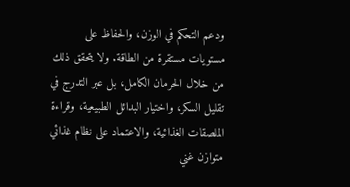ودعم التحكم في الوزن، والحفاظ على مستويات مستقرة من الطاقة. ولا يتحقق ذلك من خلال الحرمان الكامل، بل عبر التدرج في تقليل السكر، واختيار البدائل الطبيعية، وقراءة الملصقات الغذائية، والاعتماد على نظام غذائي متوازن غني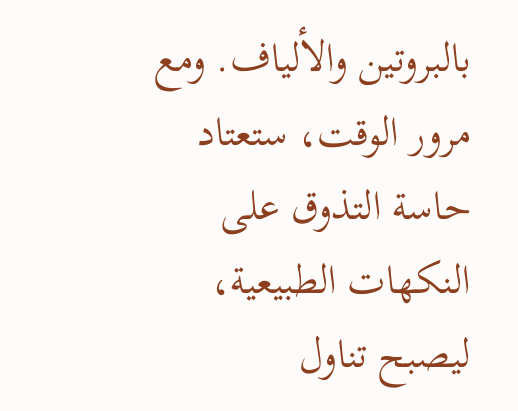بالبروتين والألياف. ومع مرور الوقت، ستعتاد حاسة التذوق على النكهات الطبيعية، ليصبح تناول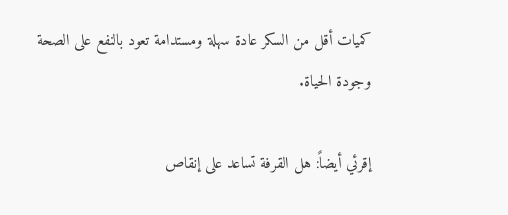كميات أقل من السكر عادة سهلة ومستدامة تعود بالنفع على الصحة وجودة الحياة.

إقرئي أيضاً: هل القرفة تساعد على إنقاص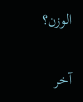الوزن؟

آخر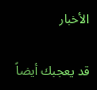الأخبار

قد يعجبك أيضاً